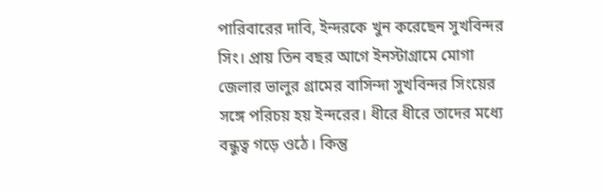পারিবারের দাবি, ইন্দরকে খুন করেছেন সুখবিন্দর সিং। প্রায় তিন বছর আগে ইনস্টাগ্রামে মোগা জেলার ভালুর গ্রামের বাসিন্দা সুখবিন্দর সিংয়ের সঙ্গে পরিচয় হয় ইন্দরের। ধীরে ধীরে তাদের মধ্যে বন্ধুত্ব গড়ে ওঠে। কিন্তু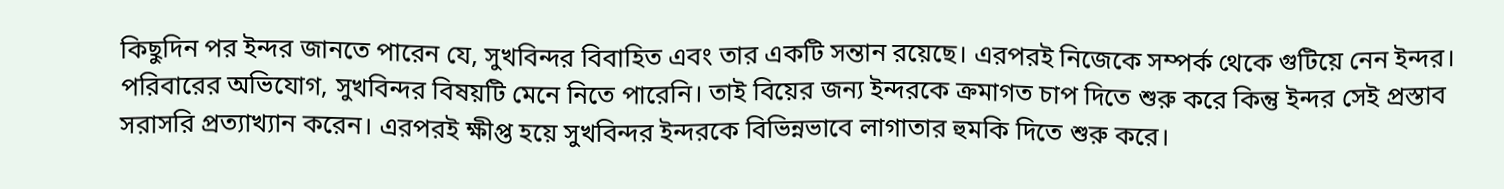কিছুদিন পর ইন্দর জানতে পারেন যে, সুখবিন্দর বিবাহিত এবং তার একটি সন্তান রয়েছে। এরপরই নিজেকে সম্পর্ক থেকে গুটিয়ে নেন ইন্দর।
পরিবারের অভিযোগ, সুখবিন্দর বিষয়টি মেনে নিতে পারেনি। তাই বিয়ের জন্য ইন্দরকে ক্রমাগত চাপ দিতে শুরু করে কিন্তু ইন্দর সেই প্রস্তাব সরাসরি প্রত্যাখ্যান করেন। এরপরই ক্ষীপ্ত হয়ে সুখবিন্দর ইন্দরকে বিভিন্নভাবে লাগাতার হুমকি দিতে শুরু করে।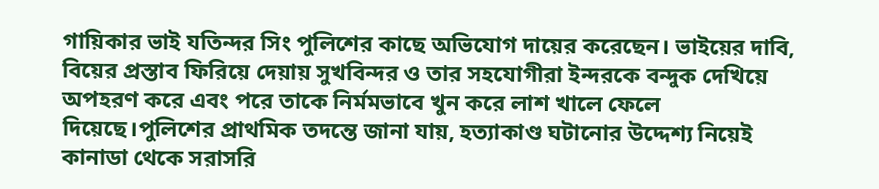গায়িকার ভাই যতিন্দর সিং পুলিশের কাছে অভিযোগ দায়ের করেছেন। ভাইয়ের দাবি, বিয়ের প্রস্তাব ফিরিয়ে দেয়ায় সুখবিন্দর ও তার সহযোগীরা ইন্দরকে বন্দুক দেখিয়ে অপহরণ করে এবং পরে তাকে নির্মমভাবে খুন করে লাশ খালে ফেলে দিয়েছে।পুলিশের প্রাথমিক তদন্তে জানা যায়, হত্যাকাণ্ড ঘটানোর উদ্দেশ্য নিয়েই কানাডা থেকে সরাসরি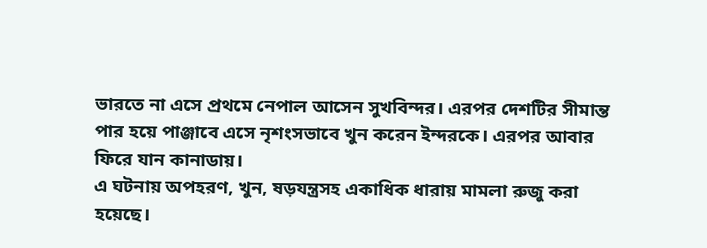ভারতে না এসে প্রথমে নেপাল আসেন সুখবিন্দর। এরপর দেশটির সীমান্ত পার হয়ে পাঞ্জাবে এসে নৃশংসভাবে খুন করেন ইন্দরকে। এরপর আবার ফিরে যান কানাডায়।
এ ঘটনায় অপহরণ, খুন, ষড়যন্ত্রসহ একাধিক ধারায় মামলা রুজু করা হয়েছে।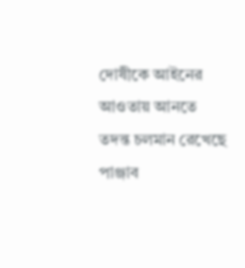দোষীকে আইনের আওতায় আনতে তদন্ত চলমান রেখেছে পাঞ্জাব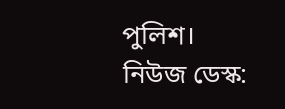পুলিশ।
নিউজ ডেস্ক: